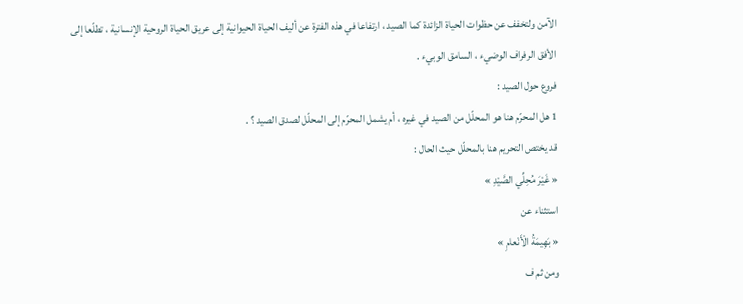الآمن ولتخفف عن حظوات الحياة الزائدة كما الصيد ، ارتفاعا في هذه الفترة عن أليف الحياة الحيوانية إلى عريق الحياة الروحية الإنسانية ، تطلّعا إلى الأفق الرفراف الوضيء ، السامق الوبيء .
فروع حول الصيد :
1 هل المحرّم هنا هو المحلّل من الصيد في غيره ، أم يشمل المحرّم إلى المحلّل لصدق الصيد ؟ .
قد يختص التحريم هنا بالمحلّل حيث الحال :
« غَيْرَ مُحِلِّي الصَّيْدِ »
استثناء عن
« بَهِيمَةُ الْأَنْعامِ »
ومن ثم ف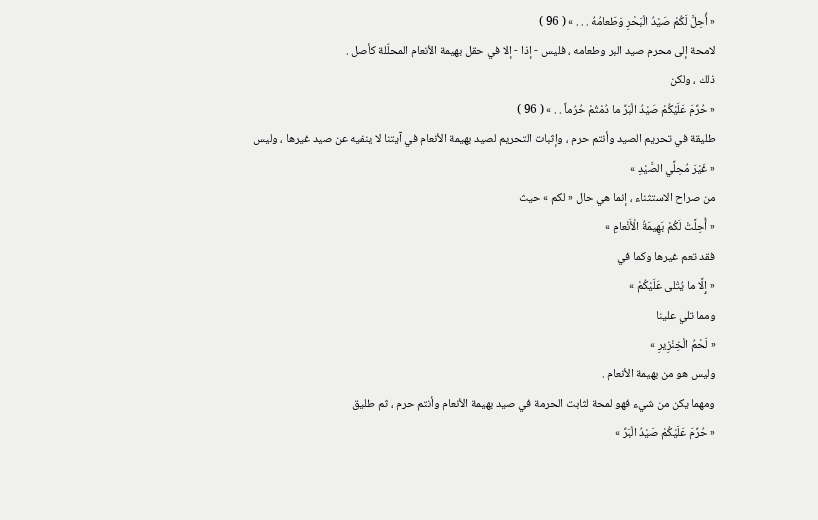« أُحِلَّ لَكُمْ صَيْدُ الْبَحْرِ وَطَعامُهُ . . . » ( 96 )
لامحة إلى محرم صيد البر وطعامه ، فليس - إذا - إلا في حقل بهيمة الأنعام المحلّلة كأصل .
ذلك ، ولكن
« حُرِّمَ عَلَيْكُمْ صَيْدُ الْبَرِّ ما دُمْتُمْ حُرُماً . . » ( 96 )
طليقة في تحريم الصيد وأنتم حرم ، وإثبات التحريم لصيد بهيمة الأنعام في آيتنا لا ينفيه عن صيد غيرها ، وليس
« غَيْرَ مُحِلِّي الصَّيْدِ »
من صراح الاستثناء ، إنما هي حال « لكم » حيث
« أُحِلَّتْ لَكُمْ بَهِيمَةُ الْأَنْعامِ »
فقد تعم غيرها وكما في
« إِلَّا ما يُتْلى عَلَيْكُمْ »
ومما تلي علينا
« لَحْمُ الْخِنْزِيرِ »
وليس هو من بهيمة الأنعام .
ومهما يكن من شيء فهو لمحة لثابت الحرمة في صيد بهيمة الأنعام وأنتم حرم ، ثم طليق
« حُرِّمَ عَلَيْكُمْ صَيْدُ الْبَرِّ »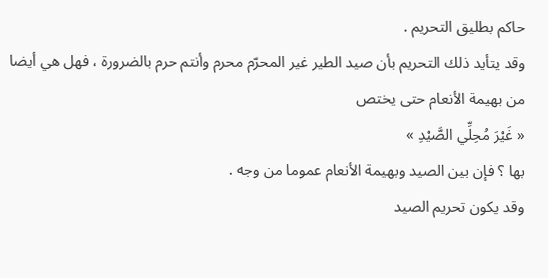حاكم بطليق التحريم .
وقد يتأيد ذلك التحريم بأن صيد الطير غير المحرّم محرم وأنتم حرم بالضرورة ، فهل هي أيضا من بهيمة الأنعام حتى يختص
« غَيْرَ مُحِلِّي الصَّيْدِ »
بها ؟ فإن بين الصيد وبهيمة الأنعام عموما من وجه .
وقد يكون تحريم الصيد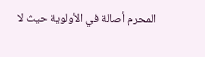المحرم أصالة في الأولوية حيث لا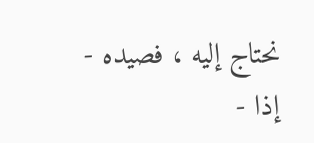نحتاج إليه ، فصيده - إذا -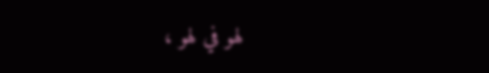لهو في لهو ،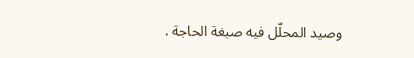وصيد المحلّل فيه صبغة الحاجة .